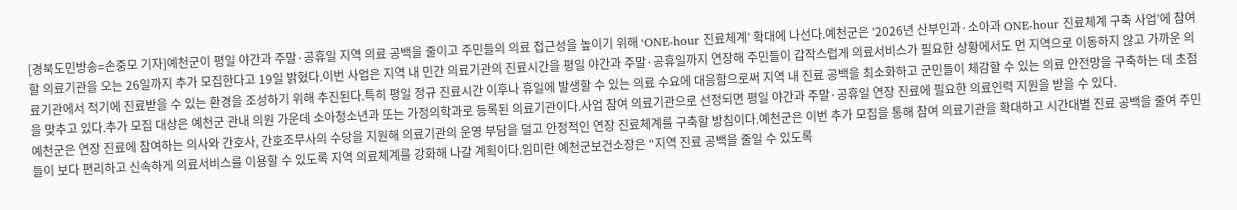[경북도민방송=손중모 기자]예천군이 평일 야간과 주말·공휴일 지역 의료 공백을 줄이고 주민들의 의료 접근성을 높이기 위해 ‘ONE-hour 진료체계’ 확대에 나선다.예천군은 ‘2026년 산부인과·소아과 ONE-hour 진료체계 구축 사업’에 참여할 의료기관을 오는 26일까지 추가 모집한다고 19일 밝혔다.이번 사업은 지역 내 민간 의료기관의 진료시간을 평일 야간과 주말·공휴일까지 연장해 주민들이 갑작스럽게 의료서비스가 필요한 상황에서도 먼 지역으로 이동하지 않고 가까운 의료기관에서 적기에 진료받을 수 있는 환경을 조성하기 위해 추진된다.특히 평일 정규 진료시간 이후나 휴일에 발생할 수 있는 의료 수요에 대응함으로써 지역 내 진료 공백을 최소화하고 군민들이 체감할 수 있는 의료 안전망을 구축하는 데 초점을 맞추고 있다.추가 모집 대상은 예천군 관내 의원 가운데 소아청소년과 또는 가정의학과로 등록된 의료기관이다.사업 참여 의료기관으로 선정되면 평일 야간과 주말·공휴일 연장 진료에 필요한 의료인력 지원을 받을 수 있다.
예천군은 연장 진료에 참여하는 의사와 간호사, 간호조무사의 수당을 지원해 의료기관의 운영 부담을 덜고 안정적인 연장 진료체계를 구축할 방침이다.예천군은 이번 추가 모집을 통해 참여 의료기관을 확대하고 시간대별 진료 공백을 줄여 주민들이 보다 편리하고 신속하게 의료서비스를 이용할 수 있도록 지역 의료체계를 강화해 나갈 계획이다.임미란 예천군보건소장은 “지역 진료 공백을 줄일 수 있도록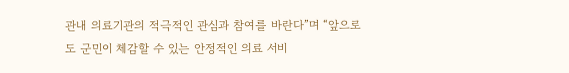관내 의료기관의 적극적인 관심과 참여를 바란다”며 “앞으로도 군민이 체감할 수 있는 안정적인 의료 서비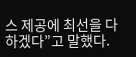스 제공에 최선을 다하겠다”고 말했다.